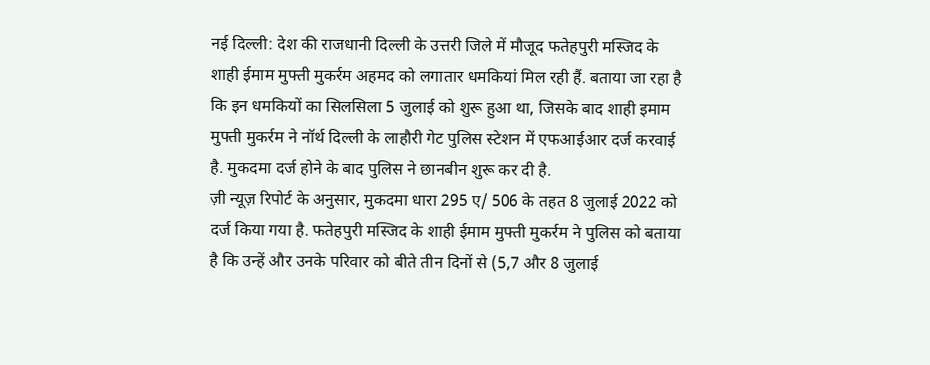नई दिल्ली: देश की राजधानी दिल्ली के उत्तरी जिले में मौजूद फतेहपुरी मस्जिद के शाही ईमाम मुफ्ती मुकर्रम अहमद को लगातार धमकियां मिल रही हैं. बताया जा रहा है कि इन धमकियों का सिलसिला 5 जुलाई को शुरू हुआ था, जिसके बाद शाही इमाम मुफ्ती मुकर्रम ने नॉर्थ दिल्ली के लाहौरी गेट पुलिस स्टेशन में एफआईआर दर्ज करवाई है. मुकदमा दर्ज होने के बाद पुलिस ने छानबीन शुरू कर दी है.
ज़ी न्यूज़ रिपोर्ट के अनुसार, मुकदमा धारा 295 ए/ 506 के तहत 8 जुलाई 2022 को दर्ज किया गया है. फतेहपुरी मस्जिद के शाही ईमाम मुफ्ती मुकर्रम ने पुलिस को बताया है कि उन्हें और उनके परिवार को बीते तीन दिनों से (5,7 और 8 जुलाई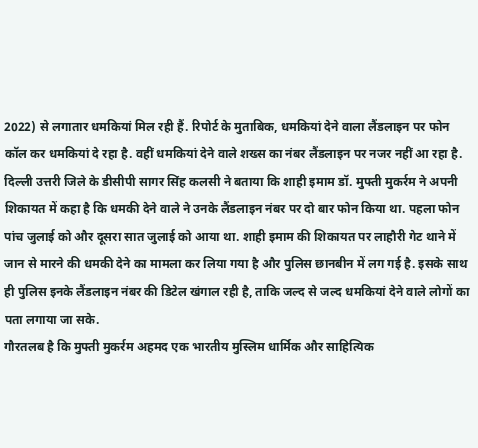2022) से लगातार धमकियां मिल रही हैं. रिपोर्ट के मुताबिक, धमकियां देने वाला लैंडलाइन पर फोन कॉल कर धमकियां दे रहा है. वहीं धमकियां देने वाले शख्स का नंबर लैंडलाइन पर नजर नहीं आ रहा है.
दिल्ली उत्तरी जिले के डीसीपी सागर सिंह कलसी ने बताया कि शाही इमाम डॉ. मुफ्ती मुकर्रम ने अपनी शिकायत में कहा है कि धमकी देने वाले ने उनके लैंडलाइन नंबर पर दो बार फोन किया था. पहला फोन पांच जुलाई को और दूसरा सात जुलाई को आया था. शाही इमाम की शिकायत पर लाहौरी गेट थाने में जान से मारने की धमकी देने का मामला कर लिया गया है और पुलिस छानबीन में लग गई है. इसके साथ ही पुलिस इनके लैंडलाइन नंबर की डिटेल खंगाल रही है, ताकि जल्द से जल्द धमकियां देने वाले लोगों का पता लगाया जा सके.
गौरतलब है कि मुफ्ती मुकर्रम अहमद एक भारतीय मुस्लिम धार्मिक और साहित्यिक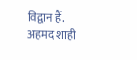विद्वान हैं. अहमद शाही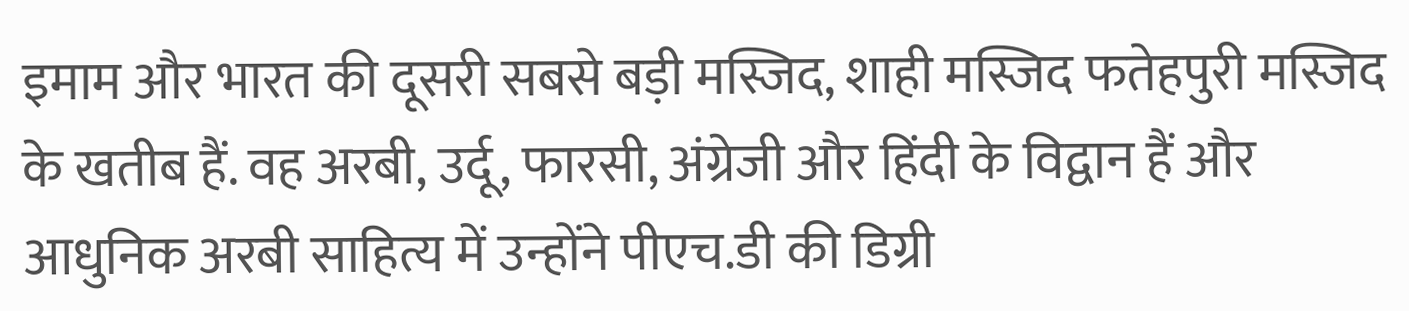इमाम और भारत की दूसरी सबसे बड़ी मस्जिद, शाही मस्जिद फतेहपुरी मस्जिद के खतीब हैं. वह अरबी, उर्दू, फारसी, अंग्रेजी और हिंदी के विद्वान हैं और आधुनिक अरबी साहित्य में उन्होंने पीएच.डी की डिग्री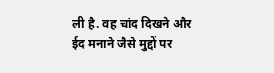ली है. वह चांद दिखने और ईद मनाने जैसे मुद्दों पर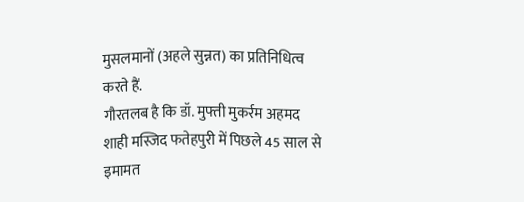मुसलमानों (अहले सुन्नत) का प्रतिनिधित्व करते हैं.
गौरतलब है कि डॉ. मुफ्ती मुकर्रम अहमद शाही मस्जिद फतेहपुरी में पिछले 45 साल से इमामत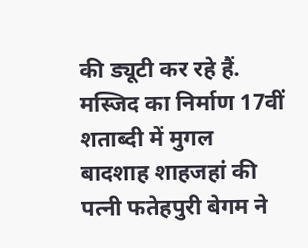की ड्यूटी कर रहे हैं. मस्जिद का निर्माण 17वीं शताब्दी में मुगल बादशाह शाहजहां की पत्नी फतेहपुरी बेगम ने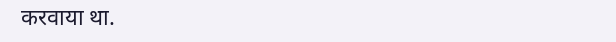करवाया था.